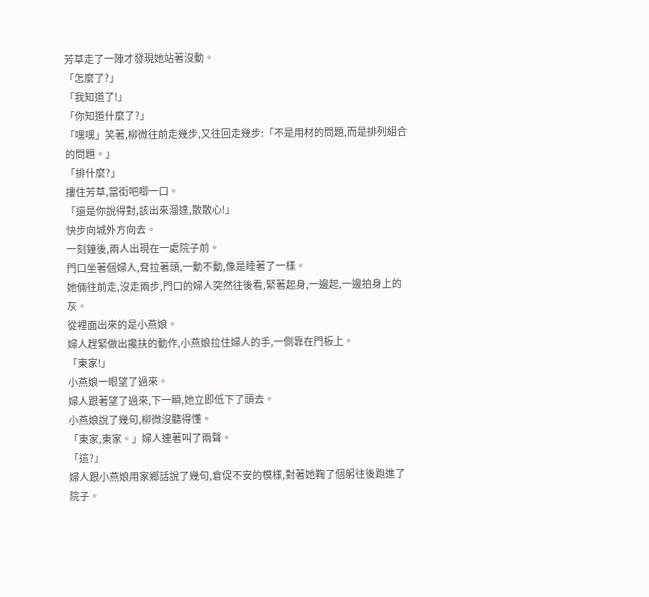芳草走了一陣才發現她站著沒動。
「怎麼了?」
「我知道了!」
「你知道什麼了?」
「嘿嘿」笑著,柳微往前走幾步,又往回走幾步:「不是用材的問題,而是排列組合的問題。」
「排什麼?」
摟住芳草,當街吧唧一口。
「還是你說得對,該出來溜達,散散心!」
快步向城外方向去。
一刻鐘後,兩人出現在一處院子前。
門口坐著個婦人,耷拉著頭,一動不動,像是睡著了一樣。
她倆往前走,沒走兩步,門口的婦人突然往後看,緊著起身,一邊起,一邊拍身上的灰。
從裡面出來的是小燕娘。
婦人趕緊做出攙扶的動作,小燕娘拉住婦人的手,一側靠在門板上。
「東家!」
小燕娘一眼望了過來。
婦人跟著望了過來,下一瞬,她立即低下了頭去。
小燕娘說了幾句,柳微沒聽得懂。
「東家,東家。」婦人連著叫了兩聲。
「這?」
婦人跟小燕娘用家鄉話說了幾句,倉促不安的模樣,對著她鞠了個躬往後跑進了院子。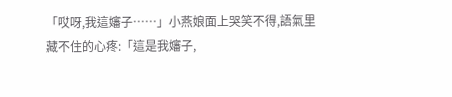「哎呀,我這嬸子……」小燕娘面上哭笑不得,語氣里藏不住的心疼:「這是我嬸子,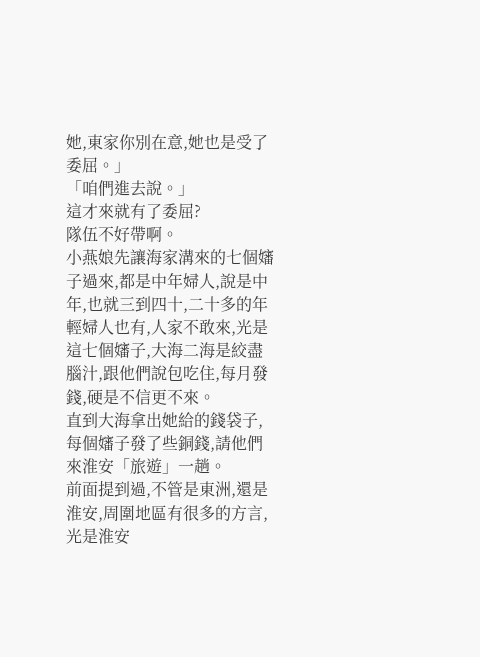她,東家你別在意,她也是受了委屈。」
「咱們進去說。」
這才來就有了委屈?
隊伍不好帶啊。
小燕娘先讓海家溝來的七個嬸子過來,都是中年婦人,說是中年,也就三到四十,二十多的年輕婦人也有,人家不敢來,光是這七個嬸子,大海二海是絞盡腦汁,跟他們說包吃住,每月發錢,硬是不信更不來。
直到大海拿出她給的錢袋子,每個嬸子發了些銅錢,請他們來淮安「旅遊」一趟。
前面提到過,不管是東洲,還是淮安,周圍地區有很多的方言,光是淮安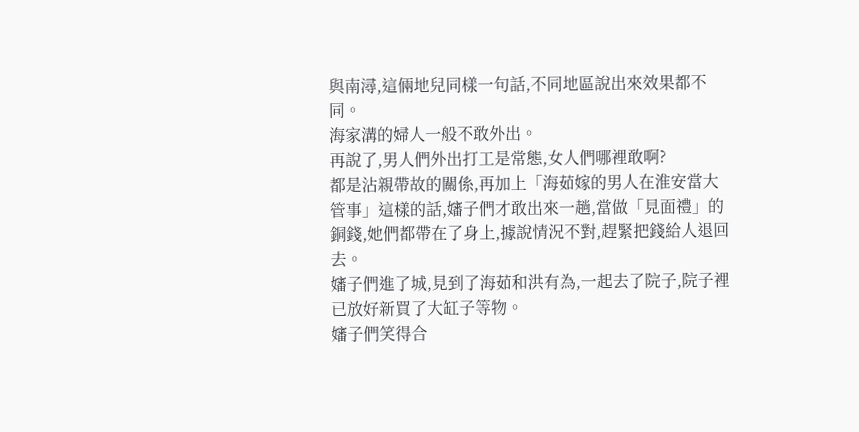與南潯,這倆地兒同樣一句話,不同地區說出來效果都不同。
海家溝的婦人一般不敢外出。
再說了,男人們外出打工是常態,女人們哪裡敢啊?
都是沾親帶故的關係,再加上「海茹嫁的男人在淮安當大管事」這樣的話,嬸子們才敢出來一趟,當做「見面禮」的銅錢,她們都帶在了身上,據說情況不對,趕緊把錢給人退回去。
嬸子們進了城,見到了海茹和洪有為,一起去了院子,院子裡已放好新買了大缸子等物。
嬸子們笑得合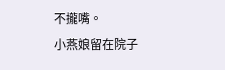不攏嘴。
小燕娘留在院子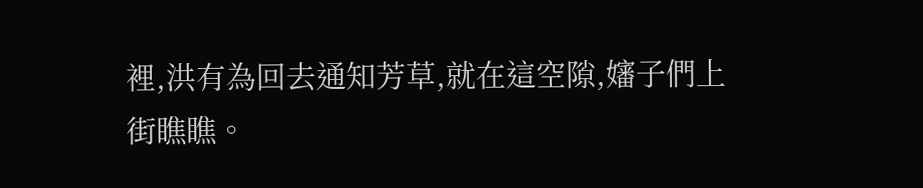裡,洪有為回去通知芳草,就在這空隙,嬸子們上街瞧瞧。